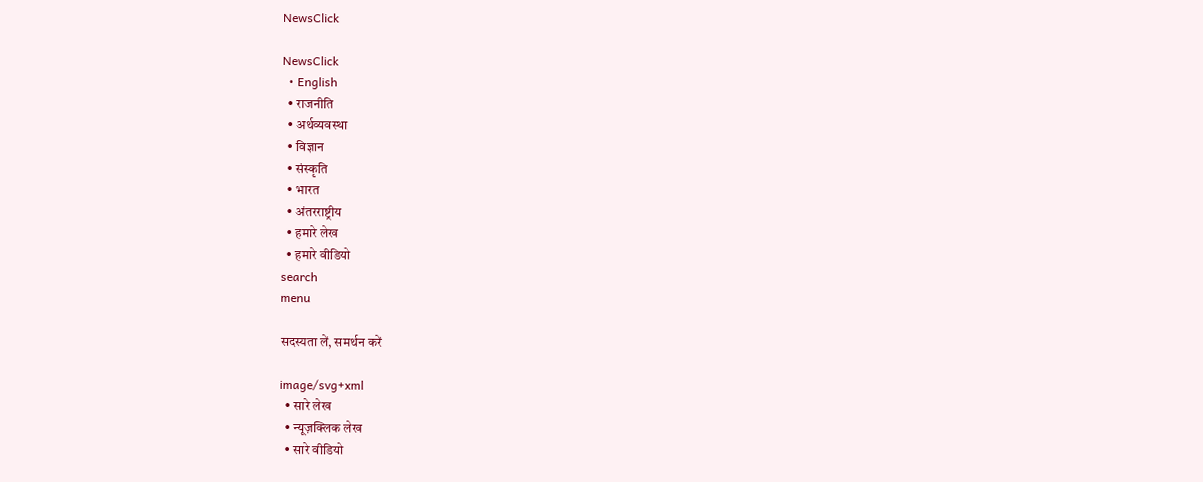NewsClick

NewsClick
  • English
  • राजनीति
  • अर्थव्यवस्था
  • विज्ञान
  • संस्कृति
  • भारत
  • अंतरराष्ट्रीय
  • हमारे लेख
  • हमारे वीडियो
search
menu

सदस्यता लें, समर्थन करें

image/svg+xml
  • सारे लेख
  • न्यूज़क्लिक लेख
  • सारे वीडियो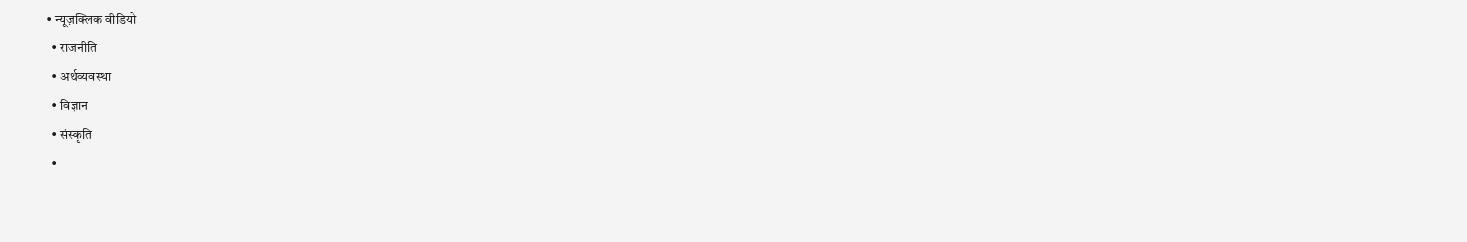• न्यूज़क्लिक वीडियो
  • राजनीति
  • अर्थव्यवस्था
  • विज्ञान
  • संस्कृति
  •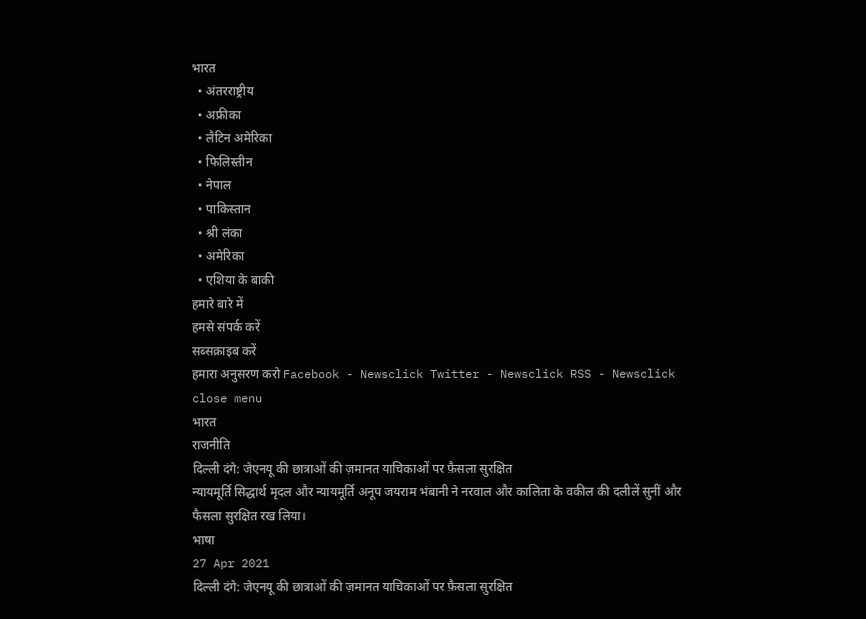भारत
  • अंतरराष्ट्रीय
  • अफ्रीका
  • लैटिन अमेरिका
  • फिलिस्तीन
  • नेपाल
  • पाकिस्तान
  • श्री लंका
  • अमेरिका
  • एशिया के बाकी
हमारे बारे में
हमसे संपर्क करें
सब्सक्राइब करें
हमारा अनुसरण करो Facebook - Newsclick Twitter - Newsclick RSS - Newsclick
close menu
भारत
राजनीति
दिल्ली दंगे: जेएनयू की छात्राओं की ज़मानत याचिकाओं पर फ़ैसला सुरक्षित
न्यायमूर्ति सिद्धार्थ मृदल और न्यायमूर्ति अनूप जयराम भंबानी ने नरवाल और कालिता के वकील की दलीलें सुनीं और फैसला सुरक्षित रख लिया।
भाषा
27 Apr 2021
दिल्ली दंगे: जेएनयू की छात्राओं की ज़मानत याचिकाओं पर फ़ैसला सुरक्षित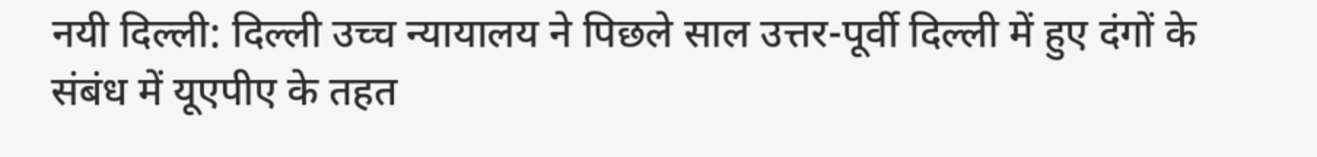नयी दिल्ली: दिल्ली उच्च न्यायालय ने पिछले साल उत्तर-पूर्वी दिल्ली में हुए दंगों के संबंध में यूएपीए के तहत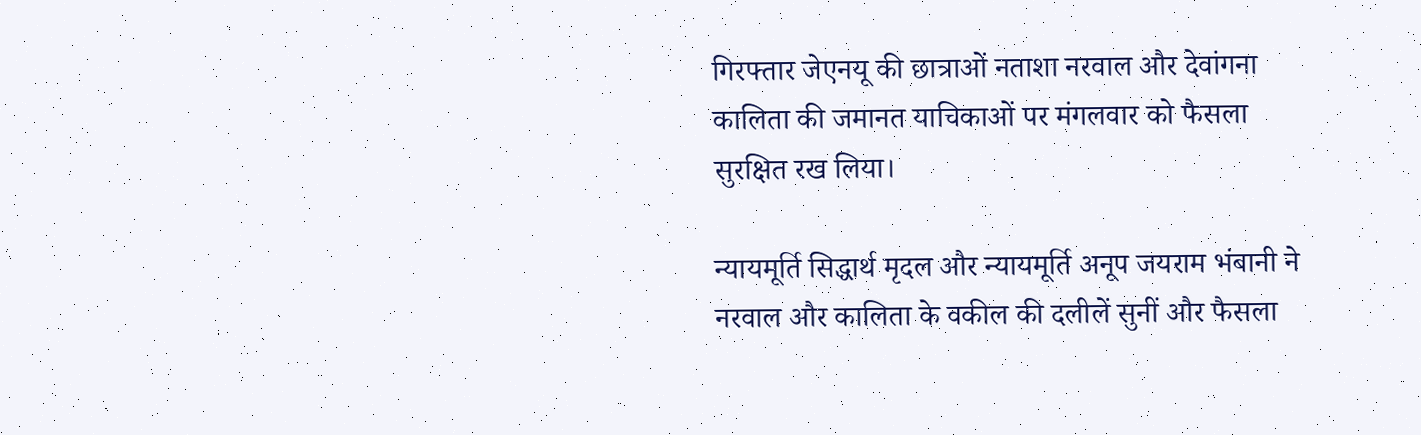गिरफ्तार जेएनयू की छात्राओं नताशा नरवाल और देवांगना कालिता की जमानत याचिकाओं पर मंगलवार को फैसला सुरक्षित रख लिया।

न्यायमूर्ति सिद्धार्थ मृदल और न्यायमूर्ति अनूप जयराम भंबानी ने नरवाल और कालिता के वकील की दलीलें सुनीं और फैसला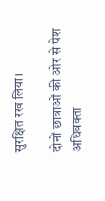सुरक्षित रख लिया।

दोनों छात्राओं की ओर से पेश अधिवक्ता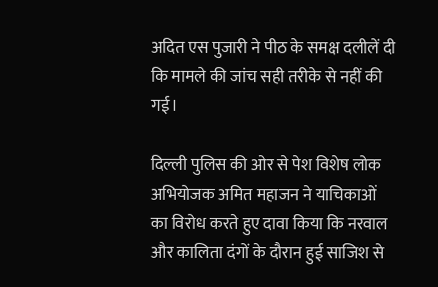अदित एस पुजारी ने पीठ के समक्ष दलीलें दी कि मामले की जांच सही तरीके से नहीं की गई।

दिल्ली पुलिस की ओर से पेश विशेष लोक अभियोजक अमित महाजन ने याचिकाओं का विरोध करते हुए दावा किया कि नरवाल और कालिता दंगों के दौरान हुई साजिश से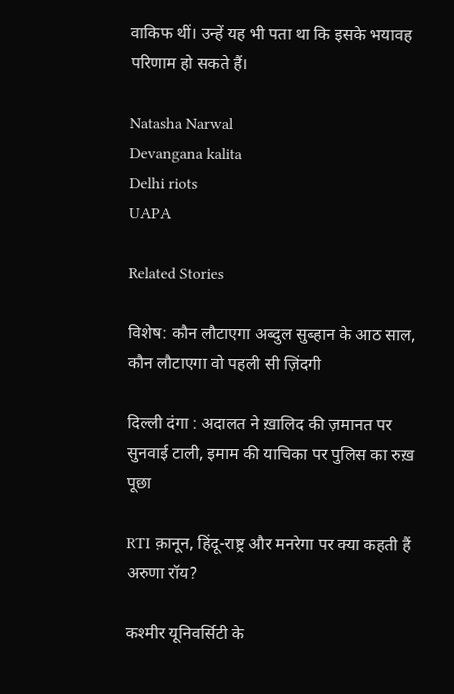वाकिफ थीं। उन्हें यह भी पता था कि इसके भयावह परिणाम हो सकते हैं।

Natasha Narwal
Devangana kalita
Delhi riots
UAPA

Related Stories

विशेष: कौन लौटाएगा अब्दुल सुब्हान के आठ साल, कौन लौटाएगा वो पहली सी ज़िंदगी

दिल्ली दंगा : अदालत ने ख़ालिद की ज़मानत पर सुनवाई टाली, इमाम की याचिका पर पुलिस का रुख़ पूछा

RTI क़ानून, हिंदू-राष्ट्र और मनरेगा पर क्या कहती हैं अरुणा रॉय?

कश्मीर यूनिवर्सिटी के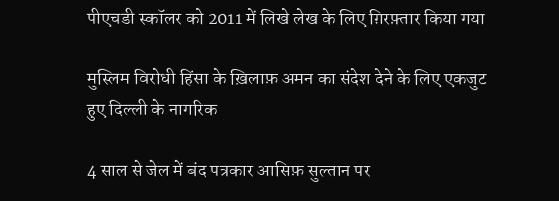पीएचडी स्कॉलर को 2011 में लिखे लेख के लिए ग़िरफ़्तार किया गया

मुस्लिम विरोधी हिंसा के ख़िलाफ़ अमन का संदेश देने के लिए एकजुट हुए दिल्ली के नागरिक

4 साल से जेल में बंद पत्रकार आसिफ़ सुल्तान पर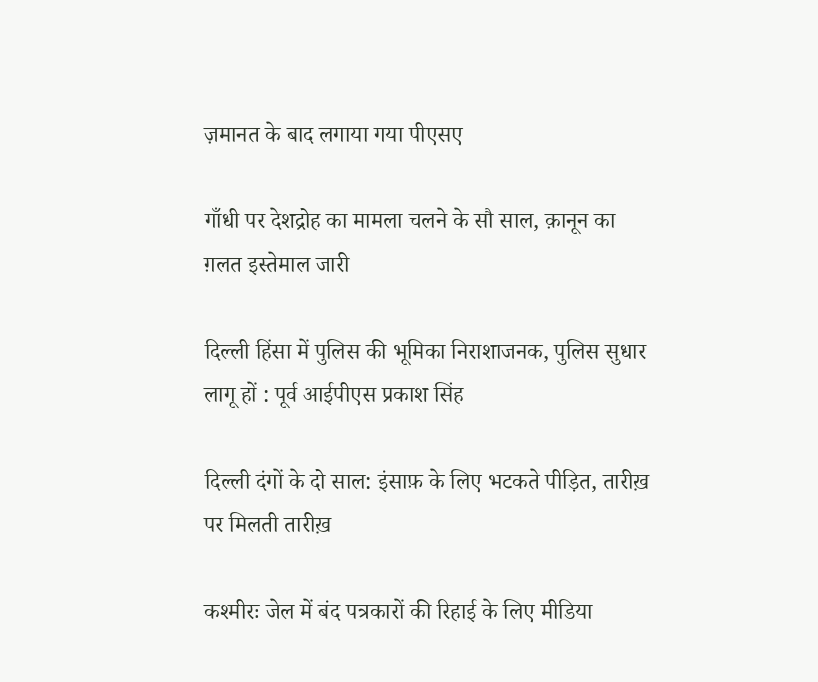ज़मानत के बाद लगाया गया पीएसए

गाँधी पर देशद्रोह का मामला चलने के सौ साल, क़ानून का ग़लत इस्तेमाल जारी

दिल्ली हिंसा में पुलिस की भूमिका निराशाजनक, पुलिस सुधार लागू हों : पूर्व आईपीएस प्रकाश सिंह

दिल्ली दंगों के दो साल: इंसाफ़ के लिए भटकते पीड़ित, तारीख़ पर मिलती तारीख़

कश्मीरः जेल में बंद पत्रकारों की रिहाई के लिए मीडिया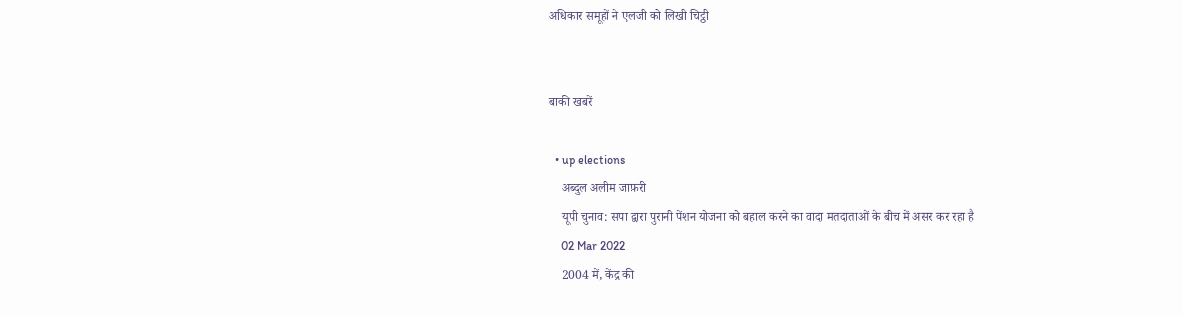अधिकार समूहों ने एलजी को लिखी चिट्ठी


बाकी खबरें

  • up elections
    अब्दुल अलीम जाफ़री
    यूपी चुनाव: सपा द्वारा पुरानी पेंशन योजना को बहाल करने का वादा मतदाताओं के बीच में असर कर रहा है
    02 Mar 2022
    2004 में, केंद्र की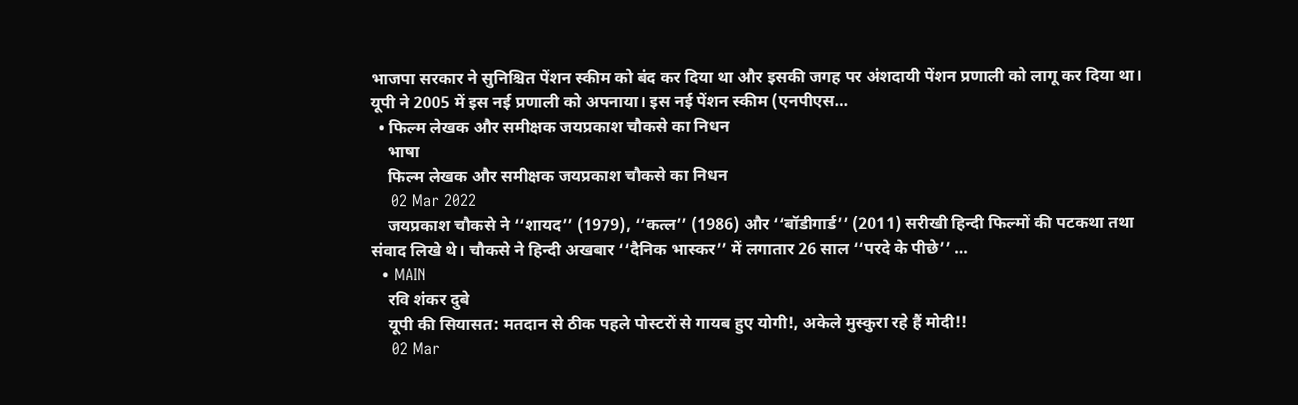भाजपा सरकार ने सुनिश्चित पेंशन स्कीम को बंद कर दिया था और इसकी जगह पर अंशदायी पेंशन प्रणाली को लागू कर दिया था। यूपी ने 2005 में इस नई प्रणाली को अपनाया। इस नई पेंशन स्कीम (एनपीएस…
  • फिल्म लेखक और समीक्षक जयप्रकाश चौकसे का निधन
    भाषा
    फिल्म लेखक और समीक्षक जयप्रकाश चौकसे का निधन
    02 Mar 2022
    जयप्रकाश चौकसे ने ‘‘शायद’’ (1979), ‘‘कत्ल’’ (1986) और ‘‘बॉडीगार्ड’’ (2011) सरीखी हिन्दी फिल्मों की पटकथा तथा संवाद लिखे थे। चौकसे ने हिन्दी अखबार ‘‘दैनिक भास्कर’’ में लगातार 26 साल ‘‘परदे के पीछे’’ …
  • MAIN
    रवि शंकर दुबे
    यूपी की सियासत: मतदान से ठीक पहले पोस्टरों से गायब हुए योगी!, अकेले मुस्कुरा रहे हैं मोदी!!
    02 Mar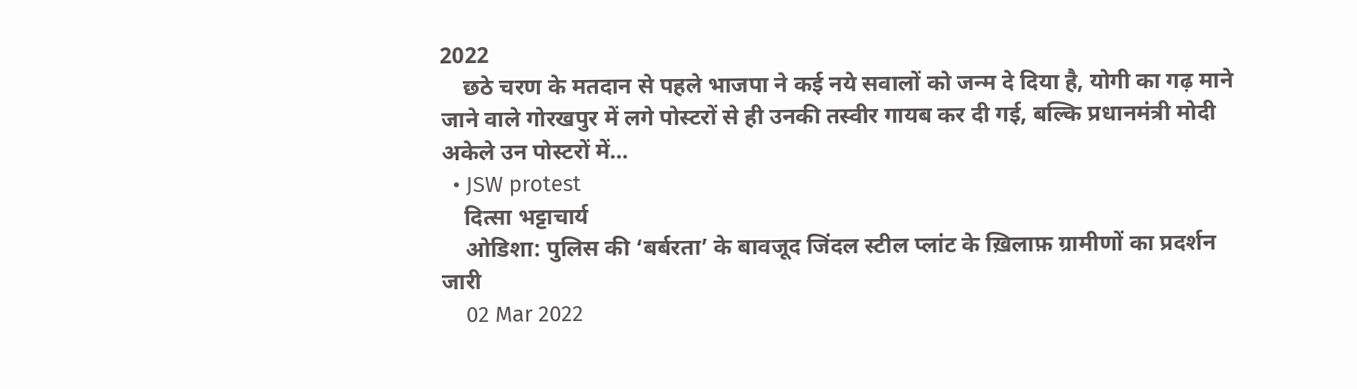2022
    छठे चरण के मतदान से पहले भाजपा ने कई नये सवालों को जन्म दे दिया है, योगी का गढ़ माने जाने वाले गोरखपुर में लगे पोस्टरों से ही उनकी तस्वीर गायब कर दी गई, बल्कि प्रधानमंत्री मोदी अकेले उन पोस्टरों में…
  • JSW protest
    दित्सा भट्टाचार्य
    ओडिशा: पुलिस की ‘बर्बरता’ के बावजूद जिंदल स्टील प्लांट के ख़िलाफ़ ग्रामीणों का प्रदर्शन जारी
    02 Mar 2022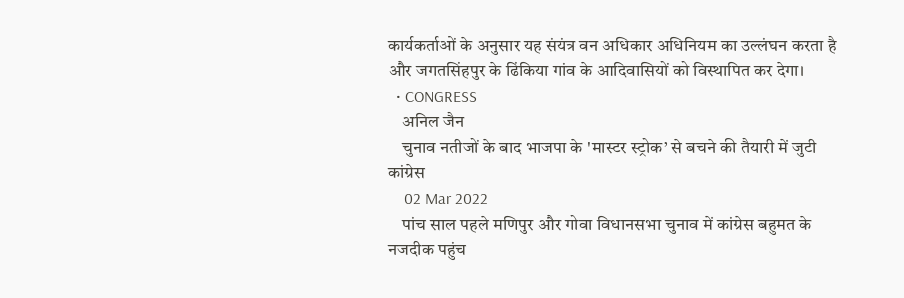कार्यकर्ताओं के अनुसार यह संयंत्र वन अधिकार अधिनियम का उल्लंघन करता है और जगतसिंहपुर के ढिंकिया गांव के आदिवासियों को विस्थापित कर देगा।
  • CONGRESS
    अनिल जैन
    चुनाव नतीजों के बाद भाजपा के 'मास्टर स्ट्रोक’ से बचने की तैयारी में जुटी कांग्रेस
    02 Mar 2022
    पांच साल पहले मणिपुर और गोवा विधानसभा चुनाव में कांग्रेस बहुमत के नजदीक पहुंच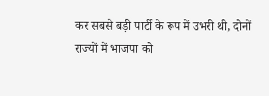कर सबसे बड़ी पार्टी के रूप में उभरी थी, दोनों राज्यों में भाजपा को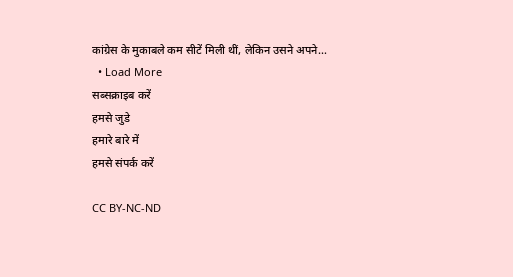कांग्रेस के मुकाबले कम सीटें मिली थीं, लेकिन उसने अपने…
  • Load More
सब्सक्राइब करें
हमसे जुडे
हमारे बारे में
हमसे संपर्क करें

CC BY-NC-ND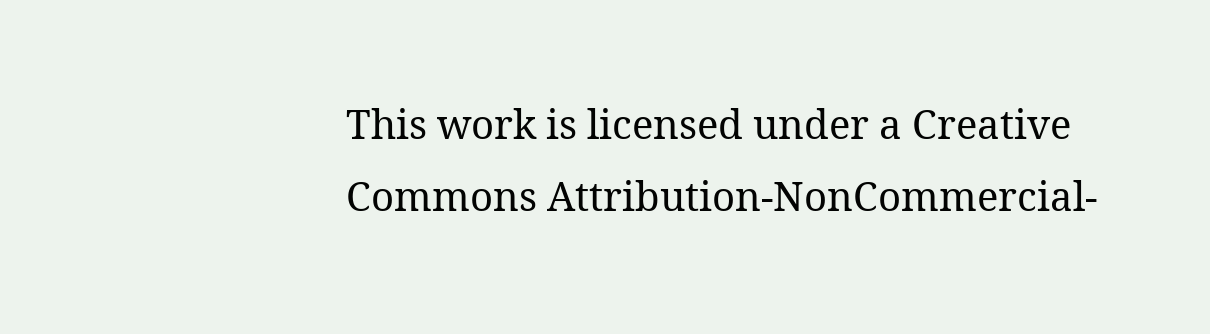This work is licensed under a Creative Commons Attribution-NonCommercial-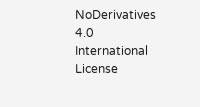NoDerivatives 4.0 International License